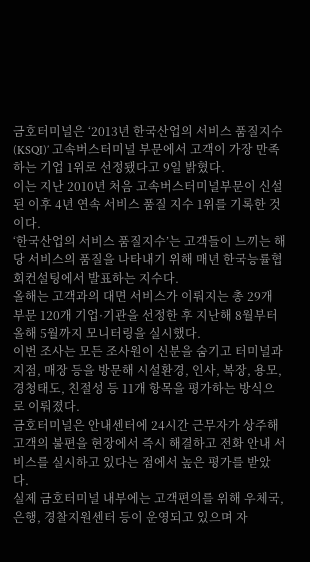금호터미널은 ‘2013년 한국산업의 서비스 품질지수(KSQI)’ 고속버스터미널 부문에서 고객이 가장 만족하는 기업 1위로 선정됐다고 9일 밝혔다.
이는 지난 2010년 처음 고속버스터미널부문이 신설된 이후 4년 연속 서비스 품질 지수 1위를 기록한 것이다.
‘한국산업의 서비스 품질지수’는 고객들이 느끼는 해당 서비스의 품질을 나타내기 위해 매년 한국능률협회컨설팅에서 발표하는 지수다.
올해는 고객과의 대면 서비스가 이뤄지는 총 29개 부문 120개 기업·기관을 선정한 후 지난해 8월부터 올해 5월까지 모니터링을 실시했다.
이번 조사는 모든 조사원이 신분을 숨기고 터미널과 지점, 매장 등을 방문해 시설환경, 인사, 복장, 용모, 경청태도, 친절성 등 11개 항목을 평가하는 방식으로 이뤄졌다.
금호터미널은 안내센터에 24시간 근무자가 상주해 고객의 불편을 현장에서 즉시 해결하고 전화 안내 서비스를 실시하고 있다는 점에서 높은 평가를 받았다.
실제 금호터미널 내부에는 고객편의를 위해 우체국, 은행, 경찰지원센터 등이 운영되고 있으며 자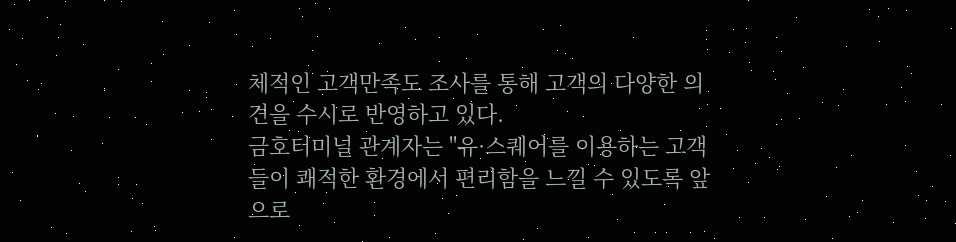체적인 고객만족도 조사를 통해 고객의 다양한 의견을 수시로 반영하고 있다.
금호터미널 관계자는 "유·스퀘어를 이용하는 고객들이 쾌적한 환경에서 편리함을 느낄 수 있도록 앞으로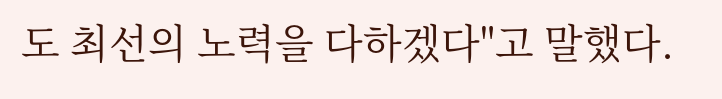도 최선의 노력을 다하겠다"고 말했다.